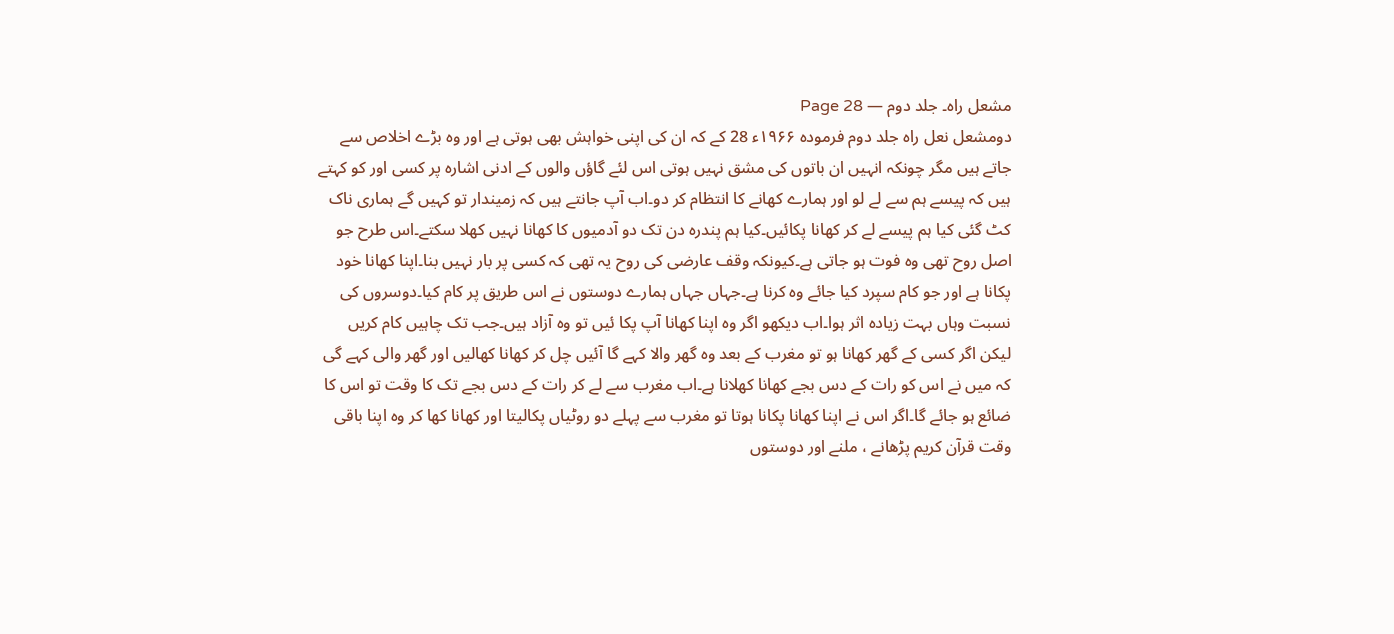مشعل راہ۔ جلد دوم — Page 28
دومشعل نعل راه جلد دوم فرموده ۱۹۶۶ء 28 کے کہ ان کی اپنی خواہش بھی ہوتی ہے اور وہ بڑے اخلاص سے جاتے ہیں مگر چونکہ انہیں ان باتوں کی مشق نہیں ہوتی اس لئے گاؤں والوں کے ادنی اشارہ پر کسی اور کو کہتے ہیں کہ پیسے ہم سے لے لو اور ہمارے کھانے کا انتظام کر دو۔اب آپ جانتے ہیں کہ زمیندار تو کہیں گے ہماری ناک کٹ گئی کیا ہم پیسے لے کر کھانا پکائیں۔کیا ہم پندرہ دن تک دو آدمیوں کا کھانا نہیں کھلا سکتے۔اس طرح جو اصل روح تھی وہ فوت ہو جاتی ہے۔کیونکہ وقف عارضی کی روح یہ تھی کہ کسی پر بار نہیں بنا۔اپنا کھانا خود پکانا ہے اور جو کام سپرد کیا جائے وہ کرنا ہے۔جہاں جہاں ہمارے دوستوں نے اس طریق پر کام کیا۔دوسروں کی نسبت وہاں بہت زیادہ اثر ہوا۔اب دیکھو اگر وہ اپنا کھانا آپ پکا ئیں تو وہ آزاد ہیں۔جب تک چاہیں کام کریں لیکن اگر کسی کے گھر کھانا ہو تو مغرب کے بعد وہ گھر والا کہے گا آئیں چل کر کھانا کھالیں اور گھر والی کہے گی کہ میں نے اس کو رات کے دس بجے کھانا کھلانا ہے۔اب مغرب سے لے کر رات کے دس بجے تک کا وقت تو اس کا ضائع ہو جائے گا۔اگر اس نے اپنا کھانا پکانا ہوتا تو مغرب سے پہلے دو روٹیاں پکالیتا اور کھانا کھا کر وہ اپنا باقی وقت قرآن کریم پڑھانے ، ملنے اور دوستوں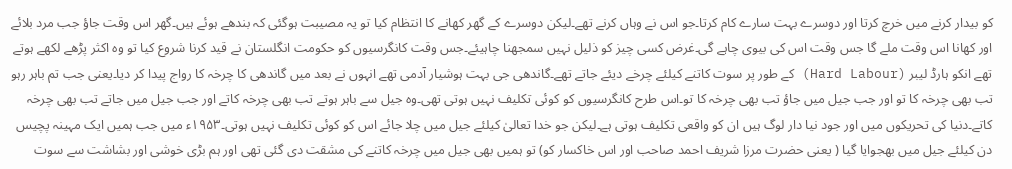کو بیدار کرنے میں خرچ کرتا اور دوسرے بہت سارے کام کرتا۔جو اس نے وہاں کرنے تھے۔لیکن دوسرے کے گھر کھانے کا انتظام کیا تو یہ مصیبت ہوگئی کہ بندھے ہوئے ہیں۔گھر اس وقت جاؤ جب مرد بلائے اور کھانا اس وقت ملے گا جس وقت اس کی بیوی چاہے گی۔غرض کسی چیز کو ذلیل نہیں سمجھنا چاہیئے۔جس وقت کانگرسیوں کو حکومت انگلستان نے قید کرنا شروع کیا تو وہ اکثر پڑھے لکھے ہوتے تھے انکو ہارڈ لیبر (Hard Labour) کے طور پر سوت کاتنے کیلئے چرخے دیئے جاتے تھے۔گاندھی جی بہت ہوشیار آدمی تھے انہوں نے بعد میں گاندھی کا چرخہ کا رواج پیدا کر دیا۔یعنی جب تم باہر رہو تب بھی چرخہ کا تو اور جب جیل میں جاؤ تب بھی چرخہ کا تو۔اس طرح کانگرسیوں کو کوئی تکلیف نہیں ہوتی تھی۔وہ جیل سے باہر ہوتے تب بھی چرخہ کاتے اور جب جیل میں جاتے تب بھی چرخہ کاتے۔دنیا کی تحریکوں میں اور جود نیا دار لوگ ہیں ان کو واقعی تکلیف ہوتی ہے۔لیکن جو خدا تعالیٰ کیلئے جیل میں چلا جائے اس کو کوئی تکلیف نہیں ہوتی۔۱۹۵۳ء میں جب ہمیں ایک مہینہ پچیس دن کیلئے جیل میں بھجوایا گیا ( یعنی حضرت مرزا شریف احمد صاحب اور اس خاکسار کو) تو ہمیں بھی جیل میں چرخہ کاتنے کی مشقت دی گئی تھی اور ہم بڑی خوشی اور بشاشت سے سوت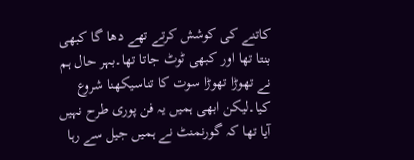کاتنے کی کوشش کرتے تھے دھا گا کبھی بنتا تھا اور کبھی ٹوٹ جاتا تھا۔بہر حال ہم نے تھوڑا تھوڑا سوت کا تناسیکھنا شروع کیا۔لیکن ابھی ہمیں یہ فن پوری طرح نہیں آیا تھا کہ گورنمنٹ نے ہمیں جیل سے رہا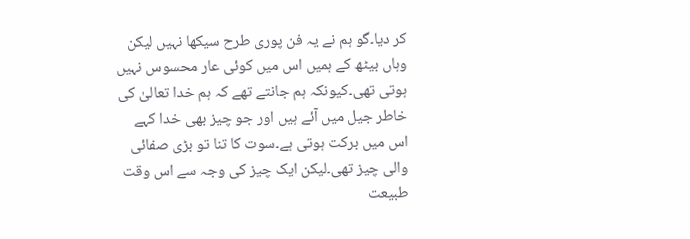کر دیا۔گو ہم نے یہ فن پوری طرح سیکھا نہیں لیکن وہاں بیٹھ کے ہمیں اس میں کوئی عار محسوس نہیں ہوتی تھی۔کیونکہ ہم جانتے تھے کہ ہم خدا تعالیٰ کی خاطر جیل میں آئے ہیں اور جو چیز بھی خدا کہے اس میں برکت ہوتی ہے۔سوت کا تنا تو بڑی صفائی والی چیز تھی۔لیکن ایک چیز کی وجہ سے اس وقت طبیعت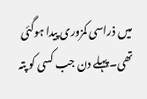میں ذراسی کمزوری پیدا ہوگئی تھی۔پہلے دن جب کسی کو پتہ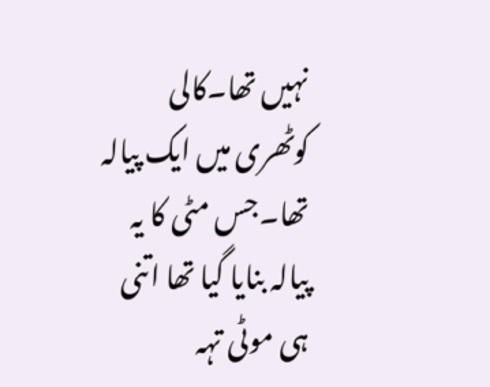نہیں تھا۔کالی کوٹھری میں ایک پیالہ تھا۔جس مٹی کا یہ پیالہ بنایا گیا تھا اتنی ہی موٹی تہہ